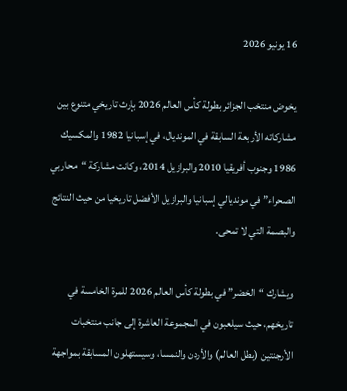16 يونيو 2026

يخوض منتخب الجزائر بطولة كأس العالم 2026 بإرث تاريخي متنوع بين مشاركاته الأربعة السابقة في المونديال، في إسبانيا 1982 والمكسيك 1986 وجنوب أفريقيا 2010 والبرازيل 2014، وكانت مشاركة “محاربي الصحراء” في مونديالي إسبانيا والبرازيل الأفضل تاريخيا من حيث النتائج والبصمة التي لا تمحى.

ويشارك “الخضر” في بطولة كأس العالم 2026 للمرة الخامسة في تاريخهم، حيث سيلعبون في المجموعة العاشرة إلى جانب منتخبات الأرجنتين (بطل العالم) والأردن والنمسا، وسيستهلون المسابقة بمواجهة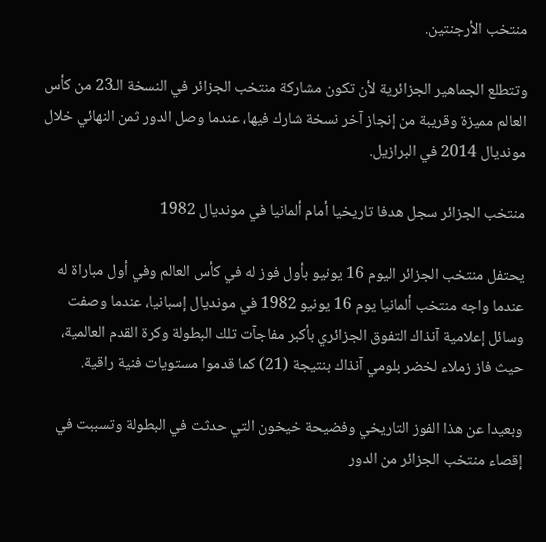منتخب الأرجنتين.

وتتطلع الجماهير الجزائرية لأن تكون مشاركة منتخب الجزائر في النسخة الـ23 من كأس العالم مميزة وقريبة من إنجاز آخر نسخة شارك فيها، عندما وصل الدور ثمن النهائي خلال مونديال 2014 في البرازيل.

منتخب الجزائر سجل هدفا تاريخيا أمام ألمانيا في مونديال 1982

يحتفل منتخب الجزائر اليوم 16 يونيو بأول فوز له في كأس العالم وفي أول مباراة له عندما واجه منتخب ألمانيا يوم 16 يونيو 1982 في مونديال إسبانيا، عندما وصفت وسائل إعلامية آنذاك التفوق الجزائري بأكبر مفاجآت تلك البطولة وكرة القدم العالمية، حيث فاز زملاء لخضر بلومي آنذاك بنتيجة (21) كما قدموا مستويات فنية راقية.

وبعيدا عن هذا الفوز التاريخي وفضيحة خيخون التي حدثت في البطولة وتسببت في إقصاء منتخب الجزائر من الدور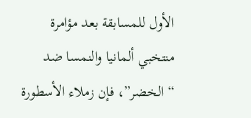الأول للمسابقة بعد مؤامرة منتخبي ألمانيا والنمسا ضد “الخضر”، فإن زملاء الأسطورة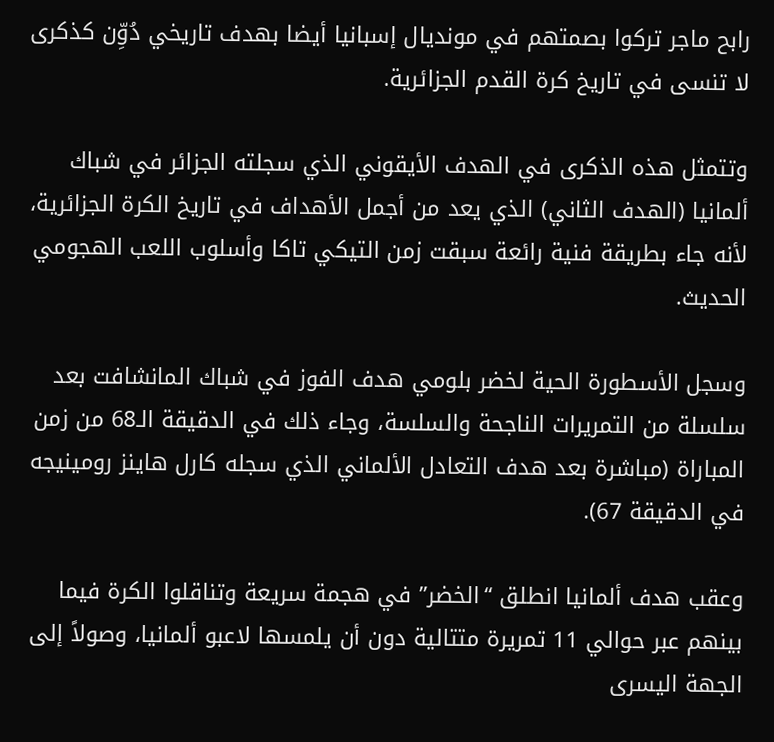رابح ماجر تركوا بصمتهم في مونديال إسبانيا أيضا بهدف تاريخي دُوِّن كذكرى لا تنسى في تاريخ كرة القدم الجزائرية.

وتتمثل هذه الذكرى في الهدف الأيقوني الذي سجلته الجزائر في شباك ألمانيا (الهدف الثاني) الذي يعد من أجمل الأهداف في تاريخ الكرة الجزائرية، لأنه جاء بطريقة فنية رائعة سبقت زمن التيكي تاكا وأسلوب اللعب الهجومي الحديث.

وسجل الأسطورة الحية لخضر بلومي هدف الفوز في شباك المانشافت بعد سلسلة من التمريرات الناجحة والسلسة، وجاء ذلك في الدقيقة الـ68 من زمن المباراة (مباشرة بعد هدف التعادل الألماني الذي سجله كارل هاينز رومينيجه في الدقيقة 67).

وعقب هدف ألمانيا انطلق “الخضر” في هجمة سريعة وتناقلوا الكرة فيما بينهم عبر حوالي 11 تمريرة متتالية دون أن يلمسها لاعبو ألمانيا، وصولاً إلى الجهة اليسرى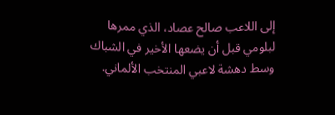إلى اللاعب صالح عصاد، الذي ممرها لبلومي قبل أن يضعها الأخير في الشباك وسط دهشة لاعبي المنتخب الألماني.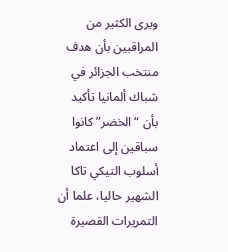ويرى الكثير من المراقبين بأن هدف منتخب الجزائر في شباك ألمانيا تأكيد بأن “الخضر” كانوا سباقين إلى اعتماد أسلوب التيكي تاكا الشهير حاليا، علما أن التمريرات القصيرة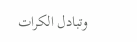وتبادل الكرات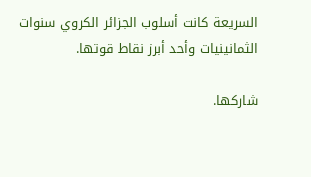السريعة كانت أسلوب الجزائر الكروي سنوات الثمانينيات وأحد أبرز نقاط قوتها.

شاركها.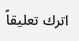اترك تعليقاً